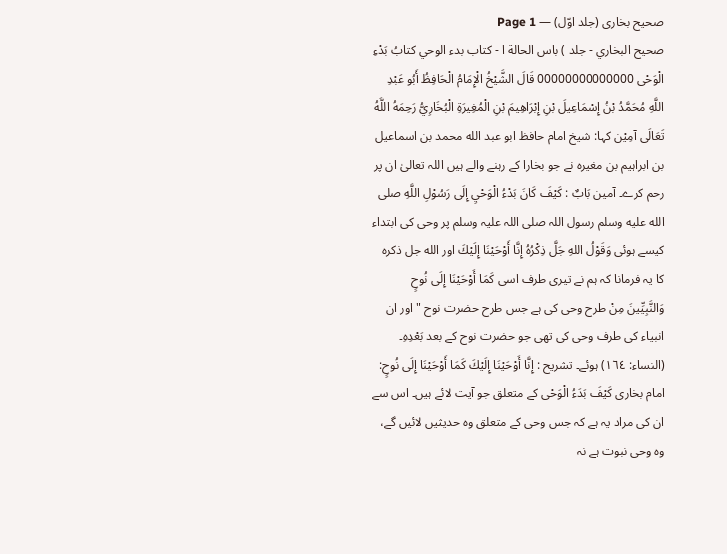صحیح بخاری (جلد اوّل) — Page 1
صحيح البخاري - جلد ) باس الحالة ا - كتاب بدء الوحي كتابُ بَدْءِ الْوَحْى 00000000000000 قَالَ الشَّيْخُ الْإِمَامُ الْحَافِظُ أَبُو عَبْدِ اللَّهِ مُحَمَّدُ بْنُ إِسْمَاعِيلَ بْنِ إِبْرَاهِيمَ بْنِ الْمُغِيرَةِ الْبُخَارِيُّ رَحِمَهُ اللَّهُ تَعَالَى آمِيْن کہا: شیخ امام حافظ ابو عبد الله محمد بن اسماعیل بن ابراہیم بن مغیرہ نے جو بخارا کے رہنے والے ہیں اللہ تعالیٰ ان پر رحم کرے۔ آمین بَابٌ : كَيْفَ كَانَ بَدْءُ الْوَحْيِ إِلَى رَسُوْلِ اللَّهِ صلى الله عليه وسلم رسول اللہ صلی اللہ علیہ وسلم پر وحی کی ابتداء کیسے ہوئی وَقَوْلُ اللهِ جَلَّ ذِكْرُهُ إِنَّا أَوْحَيْنَا إِلَيْكَ اور الله جل ذکرہ کا یہ فرمانا کہ ہم نے تیری طرف اسی كَمَا أَوْحَيْنَا إِلَى نُوحٍ وَالنَّبِيِّينَ مِنْ طرح وحی کی ہے جس طرح حضرت نوح " اور ان انبیاء کی طرف وحی کی تھی جو حضرت نوح کے بعد بَعْدِهِ۔ (النساء: ١٦٤) ہوئے۔ تشريح : إِنَّا أَوْحَيْنَا إِلَيْكَ كَمَا أَوْحَيْنَا إِلَى نُوحٍ: امام بخاری كَيْفَ بَدَءُ الْوَحْی کے متعلق جو آیت لائے ہیں۔ اس سے ان کی مراد یہ ہے کہ جس وحی کے متعلق وہ حدیثیں لائیں گے، وہ وحی نبوت ہے نہ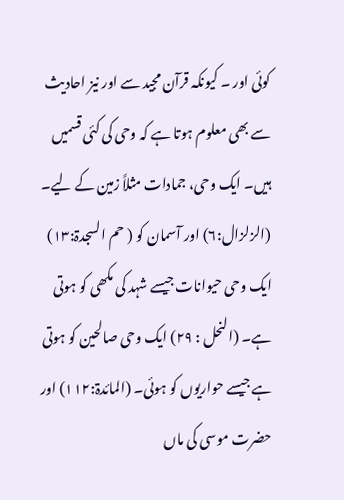کوئی اور ۔ کیونکہ قرآن مجید سے اور نیز احادیث سے بھی معلوم ہوتا ہے کہ وحی کی کئی قسمیں ہیں۔ ایک وحی، جمادات مثلاً زمین کے لیے۔ (الزلزال:۶) اور آسمان کو ( حم السجدۃ:۱۳) ایک وحی حیوانات جیسے شہد کی مکھی کو ہوتی ہے۔ (النحل : ۲۹) ایک وحی صالحین کو ہوتی ہے جیسے حواریوں کو ہوئی۔ (المائدۃ:۱۱۲) اور حضرت موسی کی ماں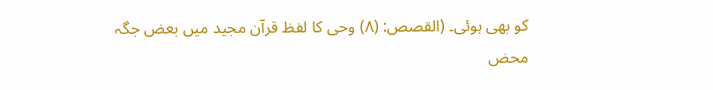کو بھی ہوئی۔ (القصص: (۸) وحی کا لفظ قرآن مجید میں بعض جگہ محض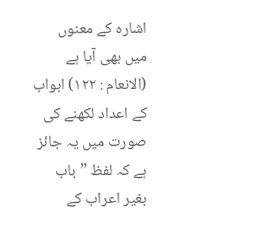اشارہ کے معنوں میں بھی آیا ہے (الانعام : ۱۲۲) ابواب کے اعداد لکھنے کی صورت میں یہ جائز ہے کہ لفظ ”باب بغیر اعراب کے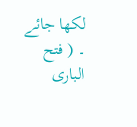لکھا جائے ۔ ( فتح الباری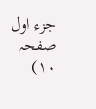جزء اول صفحہ ۱۰)